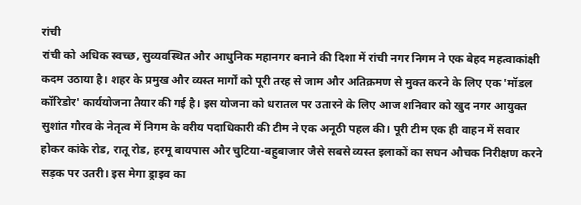रांची
रांची को अधिक स्वच्छ, सुव्यवस्थित और आधुनिक महानगर बनाने की दिशा में रांची नगर निगम ने एक बेहद महत्वाकांक्षी कदम उठाया है। शहर के प्रमुख और व्यस्त मार्गों को पूरी तरह से जाम और अतिक्रमण से मुक्त करने के लिए एक 'मॉडल कॉरिडोर' कार्ययोजना तैयार की गई है। इस योजना को धरातल पर उतारने के लिए आज शनिवार को खुद नगर आयुक्त सुशांत गौरव के नेतृत्व में निगम के वरीय पदाधिकारी की टीम ने एक अनूठी पहल की। पूरी टीम एक ही वाहन में सवार होकर कांके रोड, रातू रोड, हरमू बायपास और चुटिया-बहुबाजार जैसे सबसे व्यस्त इलाकों का सघन औचक निरीक्षण करने सड़क पर उतरी। इस मेगा ड्राइव का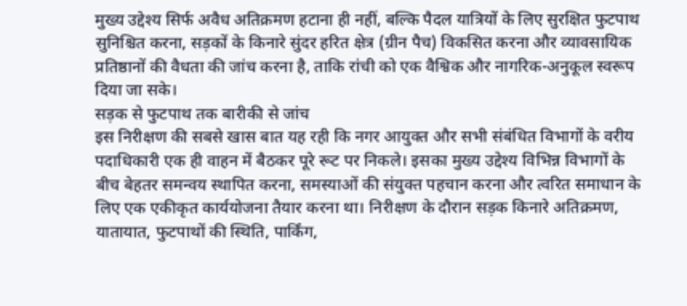मुख्य उद्देश्य सिर्फ अवैध अतिक्रमण हटाना ही नहीं, बल्कि पैदल यात्रियों के लिए सुरक्षित फुटपाथ सुनिश्चित करना, सड़कों के किनारे सुंदर हरित क्षेत्र (ग्रीन पैच) विकसित करना और व्यावसायिक प्रतिष्ठानों की वैधता की जांच करना है, ताकि रांची को एक वैश्विक और नागरिक-अनुकूल स्वरूप दिया जा सके।
सड़क से फुटपाथ तक बारीकी से जांच
इस निरीक्षण की सबसे खास बात यह रही कि नगर आयुक्त और सभी संबंधित विभागों के वरीय पदाधिकारी एक ही वाहन में बैठकर पूरे रूट पर निकले। इसका मुख्य उद्देश्य विभिन्न विभागों के बीच बेहतर समन्वय स्थापित करना, समस्याओं की संयुक्त पहचान करना और त्वरित समाधान के लिए एक एकीकृत कार्ययोजना तैयार करना था। निरीक्षण के दौरान सड़क किनारे अतिक्रमण, यातायात, फुटपाथों की स्थिति, पार्किंग,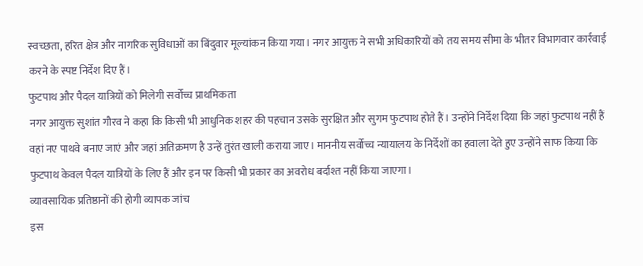स्वच्छता, हरित क्षेत्र और नागरिक सुविधाओं का बिंदुवार मूल्यांकन किया गया। नगर आयुक्त ने सभी अधिकारियों को तय समय सीमा के भीतर विभागवार कार्रवाई करने के स्पष्ट निर्देश दिए हैं।
फुटपाथ और पैदल यात्रियों को मिलेगी सर्वोच्च प्राथमिकता
नगर आयुक्त सुशांत गौरव ने कहा कि किसी भी आधुनिक शहर की पहचान उसके सुरक्षित और सुगम फुटपाथ होते हैं। उन्होंने निर्देश दिया कि जहां फुटपाथ नहीं हैं वहां नए पाथवे बनाए जाएं और जहां अतिक्रमण है उन्हें तुरंत खाली कराया जाए। माननीय सर्वोच्च न्यायालय के निर्देशों का हवाला देते हुए उन्होंने साफ किया कि फुटपाथ केवल पैदल यात्रियों के लिए हैं और इन पर किसी भी प्रकार का अवरोध बर्दाश्त नहीं किया जाएगा।
व्यावसायिक प्रतिष्ठानों की होगी व्यापक जांच
इस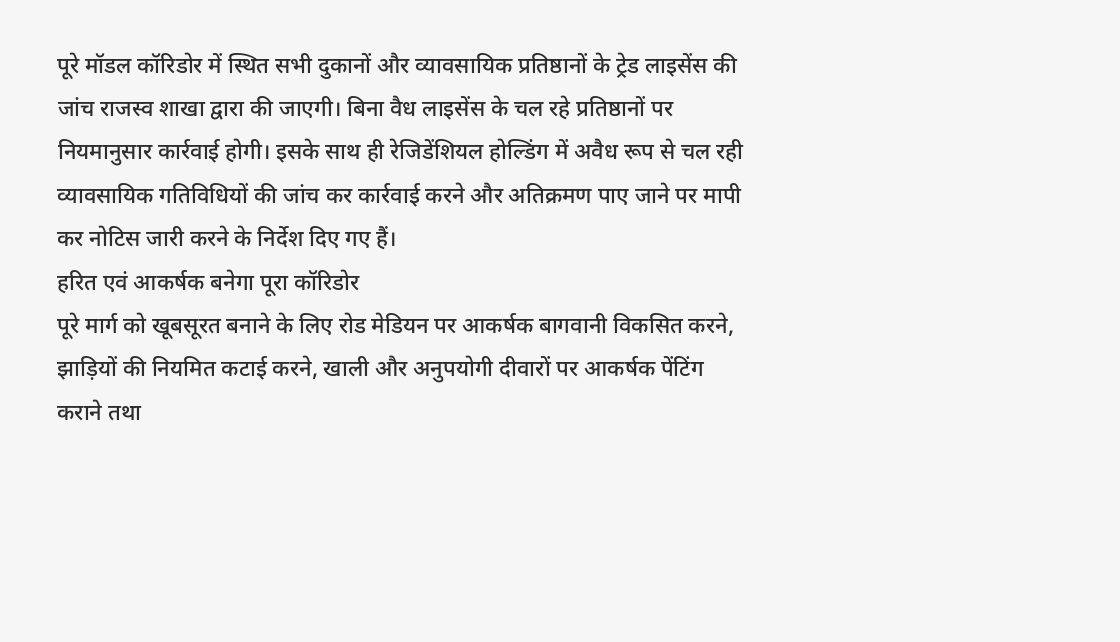पूरे मॉडल कॉरिडोर में स्थित सभी दुकानों और व्यावसायिक प्रतिष्ठानों के ट्रेड लाइसेंस की जांच राजस्व शाखा द्वारा की जाएगी। बिना वैध लाइसेंस के चल रहे प्रतिष्ठानों पर नियमानुसार कार्रवाई होगी। इसके साथ ही रेजिडेंशियल होल्डिंग में अवैध रूप से चल रही व्यावसायिक गतिविधियों की जांच कर कार्रवाई करने और अतिक्रमण पाए जाने पर मापी कर नोटिस जारी करने के निर्देश दिए गए हैं।
हरित एवं आकर्षक बनेगा पूरा कॉरिडोर
पूरे मार्ग को खूबसूरत बनाने के लिए रोड मेडियन पर आकर्षक बागवानी विकसित करने, झाड़ियों की नियमित कटाई करने, खाली और अनुपयोगी दीवारों पर आकर्षक पेंटिंग कराने तथा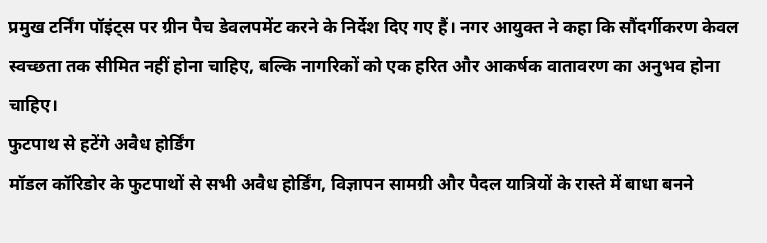प्रमुख टर्निंग पॉइंट्स पर ग्रीन पैच डेवलपमेंट करने के निर्देश दिए गए हैं। नगर आयुक्त ने कहा कि सौंदर्गीकरण केवल स्वच्छता तक सीमित नहीं होना चाहिए, बल्कि नागरिकों को एक हरित और आकर्षक वातावरण का अनुभव होना चाहिए।
फुटपाथ से हटेंगे अवैध होर्डिंग
मॉडल कॉरिडोर के फुटपाथों से सभी अवैध होर्डिंग, विज्ञापन सामग्री और पैदल यात्रियों के रास्ते में बाधा बनने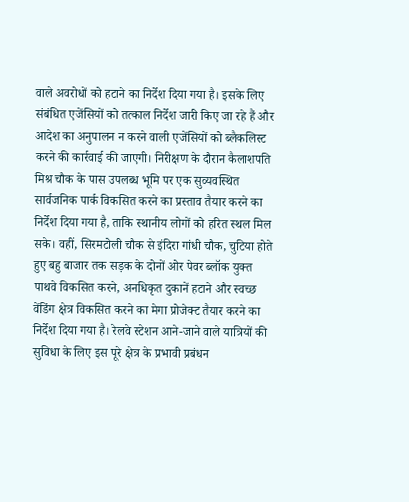वाले अवरोधों को हटाने का निर्देश दिया गया है। इसके लिए संबंधित एजेंसियों को तत्काल निर्देश जारी किए जा रहे हैं और आदेश का अनुपालन न करने वाली एजेंसियों को ब्लैकलिस्ट करने की कार्रवाई की जाएगी। निरीक्षण के दौरान कैलाशपति मिश्र चौक के पास उपलब्ध भूमि पर एक सुव्यवस्थित सार्वजनिक पार्क विकसित करने का प्रस्ताव तैयार करने का निर्देश दिया गया है, ताकि स्थानीय लोगों को हरित स्थल मिल सके। वहीं, सिरमटोली चौक से इंदिरा गांधी चौक, चुटिया होते हुए बहु बाजार तक सड़क के दोनों ओर पेवर ब्लॉक युक्त पाथवे विकसित करने, अनधिकृत दुकानें हटाने और स्वच्छ वेंडिंग क्षेत्र विकसित करने का मेगा प्रोजेक्ट तैयार करने का निर्देश दिया गया है। रेलवे स्टेशन आने-जाने वाले यात्रियों की सुविधा के लिए इस पूरे क्षेत्र के प्रभावी प्रबंधन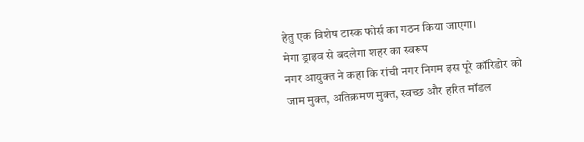हेतु एक विशेष टास्क फोर्स का गठन किया जाएगा।
मेगा ड्राइव से बदलेगा शहर का स्वरूप
नगर आयुक्त ने कहा कि रांची नगर निगम इस पूरे कॉरिडोर को जाम मुक्त, अतिक्रमण मुक्त, स्वच्छ और हरित मॉडल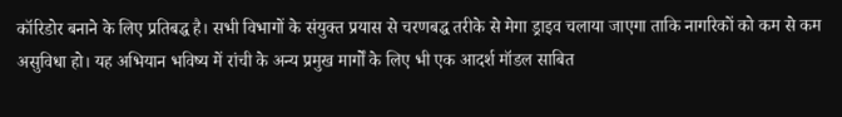कॉरिडोर बनाने के लिए प्रतिबद्ध है। सभी विभागों के संयुक्त प्रयास से चरणबद्ध तरीके से मेगा ड्राइव चलाया जाएगा ताकि नागरिकों को कम से कम असुविधा हो। यह अभियान भविष्य में रांची के अन्य प्रमुख मार्गों के लिए भी एक आदर्श मॉडल साबित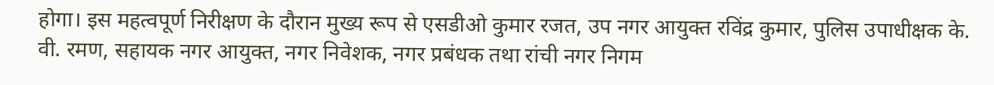होगा। इस महत्वपूर्ण निरीक्षण के दौरान मुख्य रूप से एसडीओ कुमार रजत, उप नगर आयुक्त रविंद्र कुमार, पुलिस उपाधीक्षक के. वी. रमण, सहायक नगर आयुक्त, नगर निवेशक, नगर प्रबंधक तथा रांची नगर निगम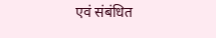एवं संबंधित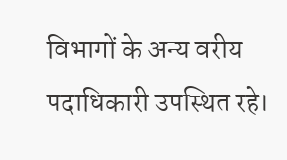विभागों के अन्य वरीय पदाधिकारी उपस्थित रहे।